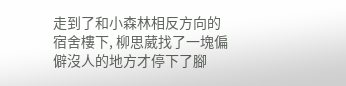走到了和小森林相反方向的宿舍樓下, 柳思葳找了一塊偏僻沒人的地方才停下了腳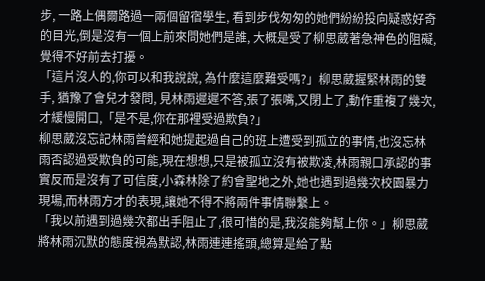步, 一路上偶爾路過一兩個留宿學生, 看到步伐匆匆的她們紛紛投向疑惑好奇的目光,倒是沒有一個上前來問她們是誰, 大概是受了柳思葳著急神色的阻礙,覺得不好前去打擾。
「這片沒人的,你可以和我說說, 為什麼這麼難受嗎?」柳思葳握緊林雨的雙手, 猶豫了會兒才發問, 見林雨遲遲不答,張了張嘴,又閉上了,動作重複了幾次,才緩慢開口,「是不是,你在那裡受過欺負?」
柳思葳沒忘記林雨曾經和她提起過自己的班上遭受到孤立的事情,也沒忘林雨否認過受欺負的可能,現在想想,只是被孤立沒有被欺凌,林雨親口承認的事實反而是沒有了可信度,小森林除了約會聖地之外,她也遇到過幾次校園暴力現場,而林雨方才的表現,讓她不得不將兩件事情聯繫上。
「我以前遇到過幾次都出手阻止了,很可惜的是,我沒能夠幫上你。」柳思葳將林雨沉默的態度視為默認,林雨連連搖頭,總算是給了點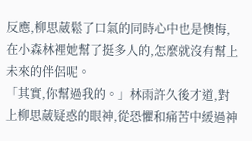反應,柳思葳鬆了口氣的同時心中也是懊悔,在小森林裡她幫了挺多人的,怎麼就沒有幫上未來的伴侶呢。
「其實,你幫過我的。」林雨許久後才道,對上柳思葳疑惑的眼神,從恐懼和痛苦中緩過神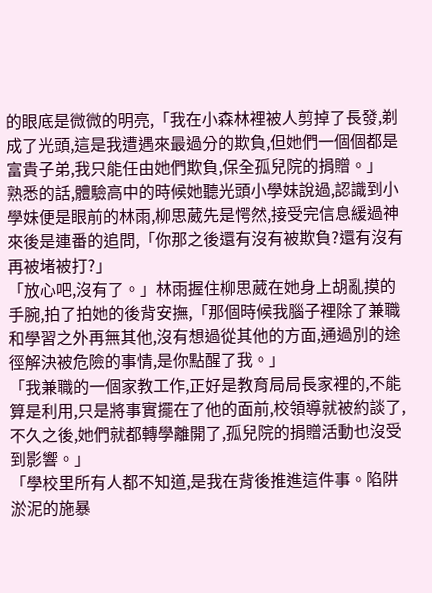的眼底是微微的明亮,「我在小森林裡被人剪掉了長發,剃成了光頭,這是我遭遇來最過分的欺負,但她們一個個都是富貴子弟,我只能任由她們欺負,保全孤兒院的捐贈。」
熟悉的話,體驗高中的時候她聽光頭小學妹說過,認識到小學妹便是眼前的林雨,柳思葳先是愕然,接受完信息緩過神來後是連番的追問,「你那之後還有沒有被欺負?還有沒有再被堵被打?」
「放心吧,沒有了。」林雨握住柳思葳在她身上胡亂摸的手腕,拍了拍她的後背安撫,「那個時候我腦子裡除了兼職和學習之外再無其他,沒有想過從其他的方面,通過別的途徑解決被危險的事情,是你點醒了我。」
「我兼職的一個家教工作,正好是教育局局長家裡的,不能算是利用,只是將事實擺在了他的面前,校領導就被約談了,不久之後,她們就都轉學離開了,孤兒院的捐贈活動也沒受到影響。」
「學校里所有人都不知道,是我在背後推進這件事。陷阱淤泥的施暴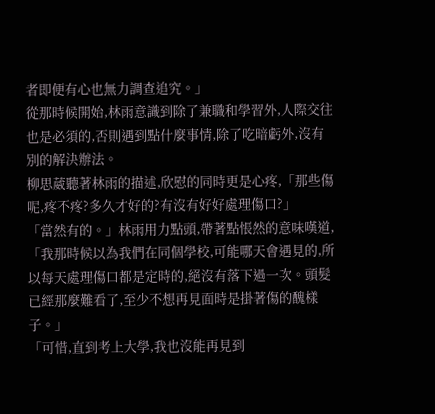者即便有心也無力調查追究。」
從那時候開始,林雨意識到除了兼職和學習外,人際交往也是必須的,否則遇到點什麼事情,除了吃暗虧外,沒有別的解決辦法。
柳思葳聽著林雨的描述,欣慰的同時更是心疼,「那些傷呢,疼不疼?多久才好的?有沒有好好處理傷口?」
「當然有的。」林雨用力點頭,帶著點悵然的意味嘆道,「我那時候以為我們在同個學校,可能哪天會遇見的,所以每天處理傷口都是定時的,絕沒有落下過一次。頭髮已經那麼難看了,至少不想再見面時是掛著傷的醜樣子。」
「可惜,直到考上大學,我也沒能再見到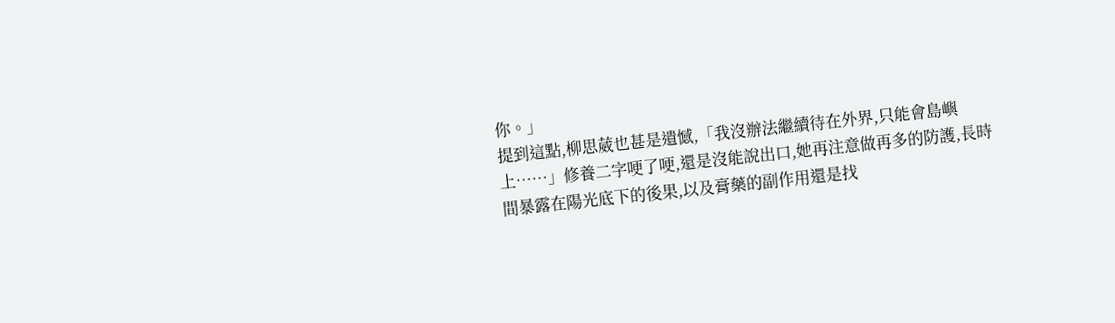你。」
提到這點,柳思葳也甚是遺憾,「我沒辦法繼續待在外界,只能會島嶼上……」修養二字哽了哽,還是沒能說出口,她再注意做再多的防護,長時間暴露在陽光底下的後果,以及膏藥的副作用還是找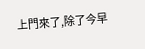上門來了,除了今早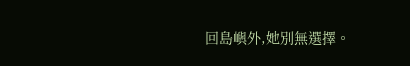回島嶼外,她別無選擇。